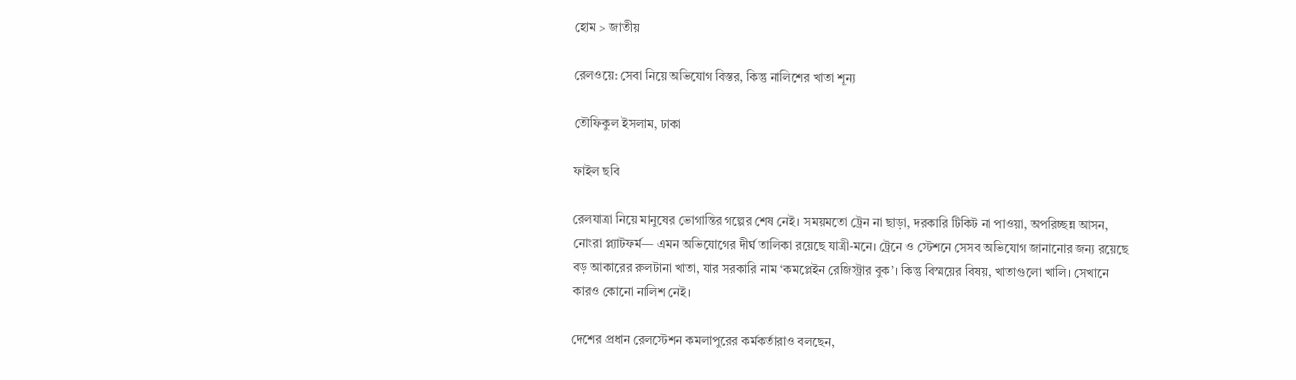হোম > জাতীয়

রেলওয়ে: সেবা নিয়ে অভিযোগ বিস্তর, কিন্তু নালিশের খাতা শূন্য

তৌফিকুল ইসলাম, ঢাকা

ফাইল ছবি

রেলযাত্রা নিয়ে মানুষের ভোগান্তির গল্পের শেষ নেই। সময়মতো ট্রেন না ছাড়া, দরকারি টিকিট না পাওয়া, অপরিচ্ছন্ন আসন, নোংরা প্ল্যাটফর্ম— এমন অভিযোগের দীর্ঘ তালিকা রয়েছে যাত্রী-মনে। ট্রেনে ও স্টেশনে সেসব অভিযোগ জানানোর জন্য রয়েছে বড় আকারের রুলটানা খাতা, যার সরকারি নাম ‘কমপ্লেইন রেজিস্ট্রার বুক’। কিন্তু বিস্ময়ের বিষয়, খাতাগুলো খালি। সেখানে কারও কোনো নালিশ নেই।

দেশের প্রধান রেলস্টেশন কমলাপুরের কর্মকর্তারাও বলছেন,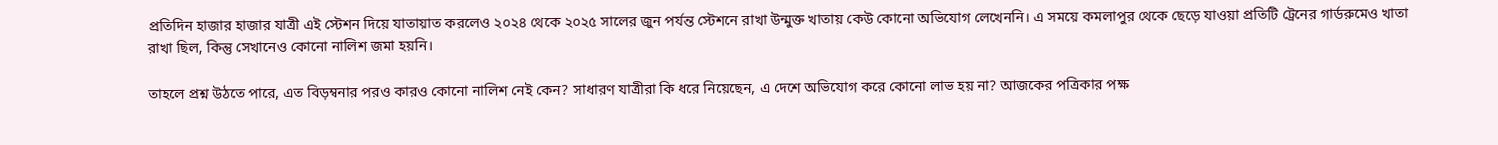প্রতিদিন হাজার হাজার যাত্রী এই স্টেশন দিয়ে যাতায়াত করলেও ২০২৪ থেকে ২০২৫ সালের জুন পর্যন্ত স্টেশনে রাখা উন্মুক্ত খাতায় কেউ কোনো অভিযোগ লেখেননি। এ সময়ে কমলাপুর থেকে ছেড়ে যাওয়া প্রতিটি ট্রেনের গার্ডরুমেও খাতা রাখা ছিল, কিন্তু সেখানেও কোনো নালিশ জমা হয়নি।

তাহলে প্রশ্ন উঠতে পারে, এত বিড়ম্বনার পরও কারও কোনো নালিশ নেই কেন? সাধারণ যাত্রীরা কি ধরে নিয়েছেন, এ দেশে অভিযোগ করে কোনো লাভ হয় না? আজকের পত্রিকার পক্ষ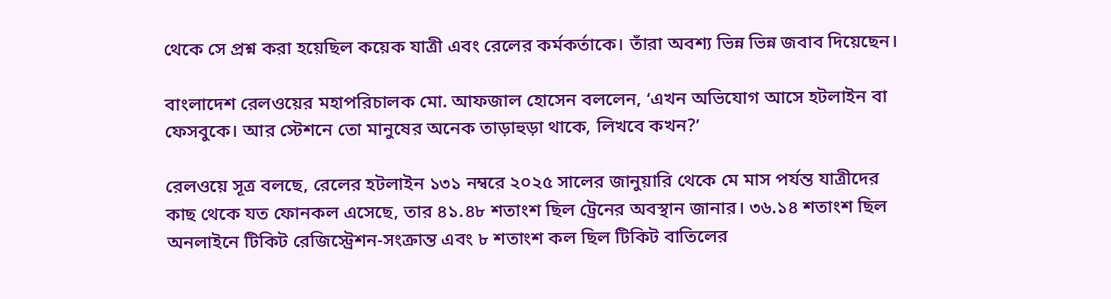থেকে সে প্রশ্ন করা হয়েছিল কয়েক যাত্রী এবং রেলের কর্মকর্তাকে। তাঁরা অবশ্য ভিন্ন ভিন্ন জবাব দিয়েছেন।

বাংলাদেশ রেলওয়ের মহাপরিচালক মো. আফজাল হোসেন বললেন, ‘এখন অভিযোগ আসে হটলাইন বা ফেসবুকে। আর স্টেশনে তো মানুষের অনেক তাড়াহুড়া থাকে, লিখবে কখন?’

রেলওয়ে সূত্র বলছে, রেলের হটলাইন ১৩১ নম্বরে ২০২৫ সালের জানুয়ারি থেকে মে মাস পর্যন্ত যাত্রীদের কাছ থেকে যত ফোনকল এসেছে, তার ৪১.৪৮ শতাংশ ছিল ট্রেনের অবস্থান জানার। ৩৬.১৪ শতাংশ ছিল অনলাইনে টিকিট রেজিস্ট্রেশন-সংক্রান্ত এবং ৮ শতাংশ কল ছিল টিকিট বাতিলের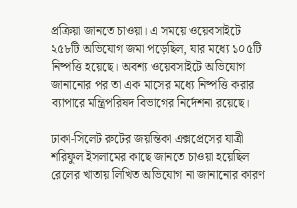প্রক্রিয়া জানতে চাওয়া। এ সময়ে ওয়েবসাইটে ২৫৮টি অভিযোগ জমা পড়েছিল, যার মধ্যে ১০৫টি নিষ্পত্তি হয়েছে। অবশ্য ওয়েবসাইটে অভিযোগ জানানোর পর তা এক মাসের মধ্যে নিষ্পত্তি করার ব্যাপারে মন্ত্রিপরিষদ বিভাগের নির্দেশনা রয়েছে।

ঢাকা-সিলেট রুটের জয়ন্তিকা এক্সপ্রেসের যাত্রী শরিফুল ইসলামের কাছে জানতে চাওয়া হয়েছিল রেলের খাতায় লিখিত অভিযোগ না জানানোর কারণ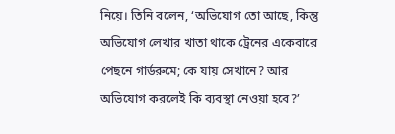নিয়ে। তিনি বলেন, ‘অভিযোগ তো আছে, কিন্তু অভিযোগ লেখার খাতা থাকে ট্রেনের একেবারে পেছনে গার্ডরুমে; কে যায় সেখানে? আর অভিযোগ করলেই কি ব্যবস্থা নেওয়া হবে?’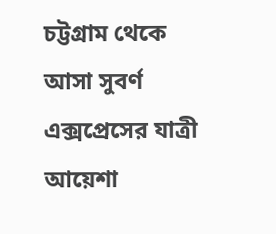চট্টগ্রাম থেকে আসা সুবর্ণ এক্সপ্রেসের যাত্রী আয়েশা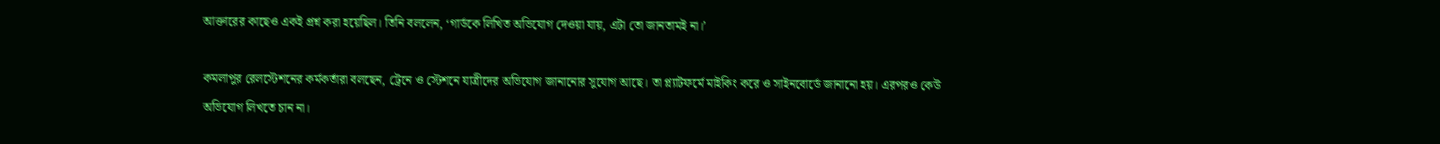আক্তারের কাছেও একই প্রশ্ন করা হয়েছিল। তিনি বললেন, ‘গার্ডকে লিখিত অভিযোগ দেওয়া যায়, এটা তো জানতামই না।’

কমলাপুর রেলস্টেশনের কর্মকর্তারা বলছেন, ট্রেনে ও স্টেশনে যাত্রীদের অভিযোগ জানানোর সুযোগ আছে। তা প্ল্যাটফর্মে মাইকিং করে ও সাইনবোর্ডে জানানো হয়। এরপরও কেউ অভিযোগ লিখতে চান না।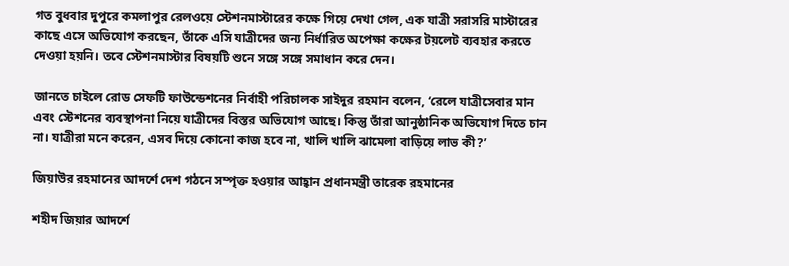গত বুধবার দুপুরে কমলাপুর রেলওয়ে স্টেশনমাস্টারের কক্ষে গিয়ে দেখা গেল, এক যাত্রী সরাসরি মাস্টারের কাছে এসে অভিযোগ করছেন, তাঁকে এসি যাত্রীদের জন্য নির্ধারিত অপেক্ষা কক্ষের টয়লেট ব্যবহার করতে দেওয়া হয়নি। তবে স্টেশনমাস্টার বিষয়টি শুনে সঙ্গে সঙ্গে সমাধান করে দেন।

জানতে চাইলে রোড সেফটি ফাউন্ডেশনের নির্বাহী পরিচালক সাইদুর রহমান বলেন, ‘রেলে যাত্রীসেবার মান এবং স্টেশনের ব্যবস্থাপনা নিয়ে যাত্রীদের বিস্তর অভিযোগ আছে। কিন্তু তাঁরা আনুষ্ঠানিক অভিযোগ দিতে চান না। যাত্রীরা মনে করেন, এসব দিয়ে কোনো কাজ হবে না, খালি খালি ঝামেলা বাড়িয়ে লাভ কী?’

জিয়াউর রহমানের আদর্শে দেশ গঠনে সম্পৃক্ত হওয়ার আহ্বান প্রধানমন্ত্রী তারেক রহমানের

শহীদ জিয়ার আদর্শে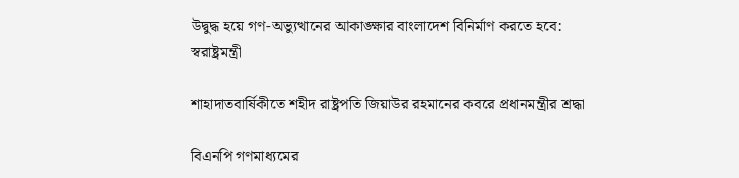উদ্বুদ্ধ হয়ে গণ-অভ্যুত্থানের আকাঙ্ক্ষার বাংলাদেশ বিনির্মাণ করতে হবে: স্বরাষ্ট্রমন্ত্রী

শাহাদাতবার্ষিকীতে শহীদ রাষ্ট্রপতি জিয়াউর রহমানের কবরে প্রধানমন্ত্রীর শ্রদ্ধা

বিএনপি গণমাধ্যমের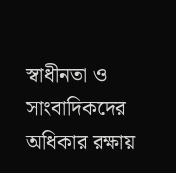স্বাধীনতা ও সাংবাদিকদের অধিকার রক্ষায়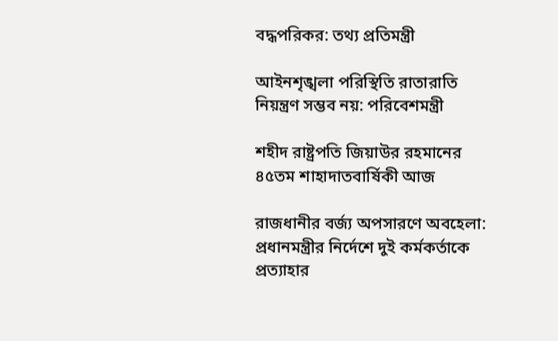বদ্ধপরিকর: তথ্য প্রতিমন্ত্রী

আইনশৃঙ্খলা পরিস্থিতি রাতারাতি নিয়ন্ত্রণ সম্ভব নয়: পরিবেশমন্ত্রী

শহীদ রাষ্ট্রপতি জিয়াউর রহমানের ৪৫তম শাহাদাতবার্ষিকী আজ

রাজধানীর বর্জ্য অপসারণে অবহেলা: প্রধানমন্ত্রীর নির্দেশে দুই কর্মকর্তাকে প্রত্যাহার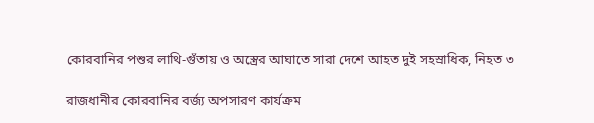কোরবানির পশুর লাথি-গুঁতায় ও অস্ত্রের আঘাতে সারা দেশে আহত দুই সহস্রাধিক, নিহত ৩

রাজধানীর কোরবানির বর্জ্য অপসারণ কার্যক্রম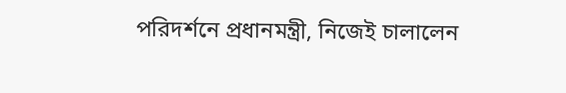পরিদর্শনে প্রধানমন্ত্রী, নিজেই চালালেন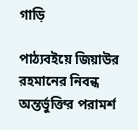গাড়ি

পাঠ্যবইয়ে জিয়াউর রহমানের নিবন্ধ অন্তর্ভুক্তির পরামর্শ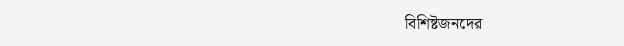বিশিষ্টজনদের